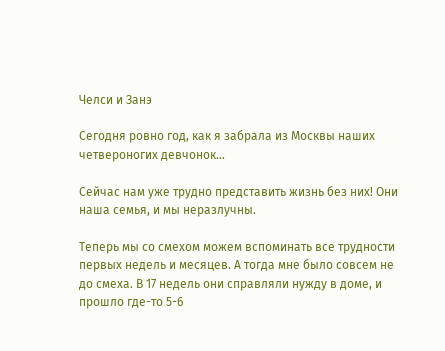Челси и Занэ

Сегодня ровно год, как я забрала из Москвы наших четвероногих девчонок…

Сейчас нам уже трудно представить жизнь без них! Они наша семья, и мы неразлучны.

Теперь мы со смехом можем вспоминать все трудности первых недель и месяцев. А тогда мне было совсем не до смеха. В 17 недель они справляли нужду в доме, и прошло где-то 5-6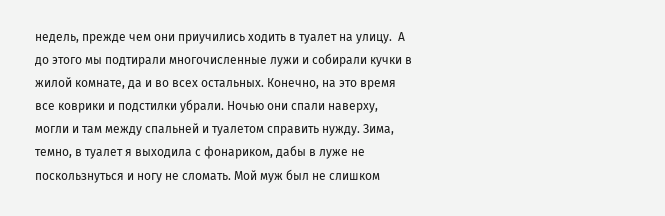недель, прежде чем они приучились ходить в туалет на улицу.  А до этого мы подтирали многочисленные лужи и собирали кучки в жилой комнате, да и во всех остальных. Конечно, на это время все коврики и подстилки убрали. Ночью они спали наверху, могли и там между спальней и туалетом справить нужду. Зима, темно, в туалет я выходила с фонариком, дабы в луже не поскользнуться и ногу не сломать. Мой муж был не слишком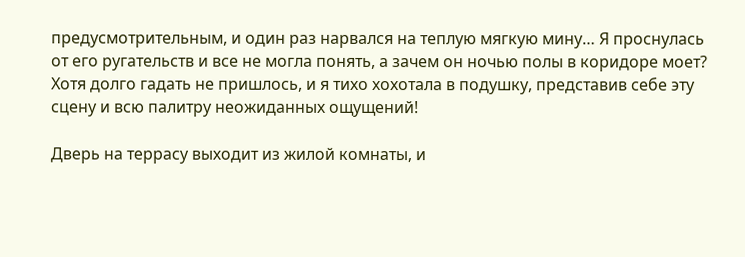предусмотрительным, и один раз нарвался на теплую мягкую мину… Я проснулась от его ругательств и все не могла понять, а зачем он ночью полы в коридоре моет? Хотя долго гадать не пришлось, и я тихо хохотала в подушку, представив себе эту сцену и всю палитру неожиданных ощущений!

Дверь на террасу выходит из жилой комнаты, и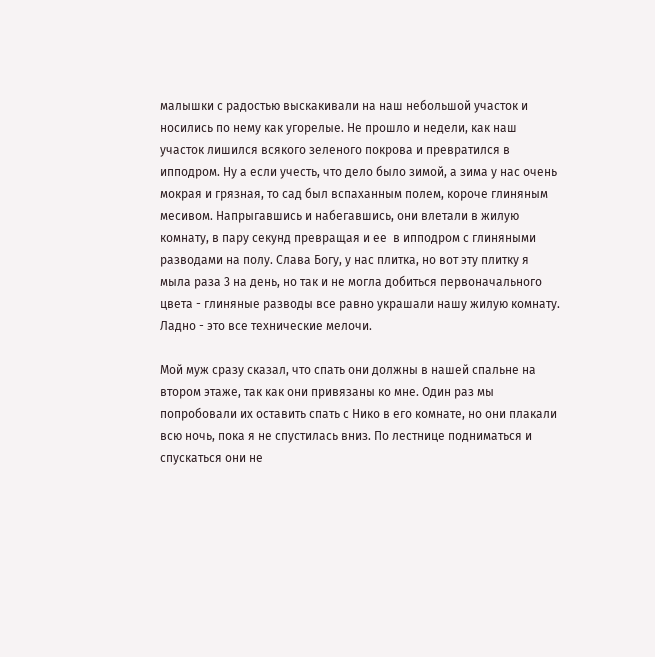малышки с радостью выскакивали на наш небольшой участок и носились по нему как угорелые. Не прошло и недели, как наш участок лишился всякого зеленого покрова и превратился в ипподром. Ну а если учесть, что дело было зимой, а зима у нас очень мокрая и грязная, то сад был вспаханным полем, короче глиняным месивом. Напрыгавшись и набегавшись, они влетали в жилую комнату, в пару секунд превращая и ее  в ипподром с глиняными разводами на полу. Слава Богу, у нас плитка, но вот эту плитку я мыла раза 3 на день, но так и не могла добиться первоначального цвета - глиняные разводы все равно украшали нашу жилую комнату. Ладно - это все технические мелочи.

Мой муж сразу сказал, что спать они должны в нашей спальне на втором этаже, так как они привязаны ко мне. Один раз мы попробовали их оставить спать с Нико в его комнате, но они плакали всю ночь, пока я не спустилась вниз. По лестнице подниматься и спускаться они не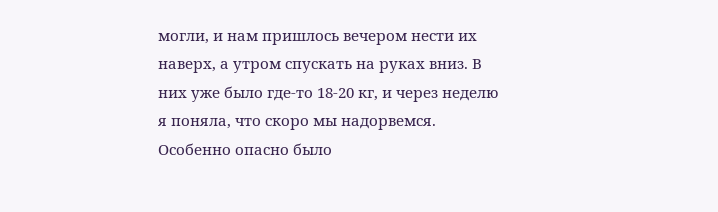могли, и нам пришлось вечером нести их наверх, а утром спускать на руках вниз. В них уже было где-то 18-20 кг, и через неделю я поняла, что скоро мы надорвемся. Особенно опасно было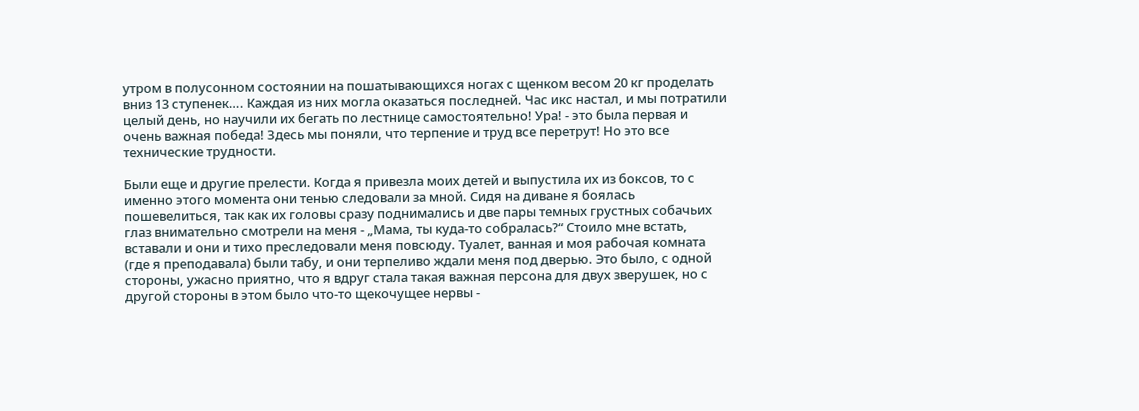утром в полусонном состоянии на пошатывающихся ногах с щенком весом 20 кг проделать вниз 13 ступенек…. Каждая из них могла оказаться последней. Час икс настал, и мы потратили целый день, но научили их бегать по лестнице самостоятельно! Ура! - это была первая и очень важная победа! Здесь мы поняли, что терпение и труд все перетрут! Но это все технические трудности.

Были еще и другие прелести. Когда я привезла моих детей и выпустила их из боксов, то с именно этого момента они тенью следовали за мной. Сидя на диване я боялась пошевелиться, так как их головы сразу поднимались и две пары темных грустных собачьих глаз внимательно смотрели на меня - „Мама, ты куда-то собралась?“ Стоило мне встать, вставали и они и тихо преследовали меня повсюду. Туалет, ванная и моя рабочая комната (где я преподавала) были табу, и они терпеливо ждали меня под дверью. Это было, с одной стороны, ужасно приятно, что я вдруг стала такая важная персона для двух зверушек, но с другой стороны в этом было что-то щекочущее нервы -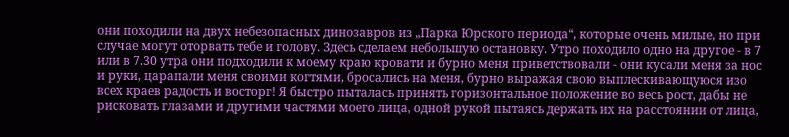они походили на двух небезопасных динозавров из „Парка Юрского периода“, которые очень милые, но при случае могут оторвать тебе и голову. Здесь сделаем небольшую остановку. Утро походило одно на другое - в 7 или в 7.30 утра они подходили к моему краю кровати и бурно меня приветствовали - они кусали меня за нос и руки, царапали меня своими когтями, бросались на меня, бурно выражая свою выплескивающуюся изо всех краев радость и восторг! Я быстро пыталась принять горизонтальное положение во весь рост, дабы не рисковать глазами и другими частями моего лица, одной рукой пытаясь держать их на расстоянии от лица,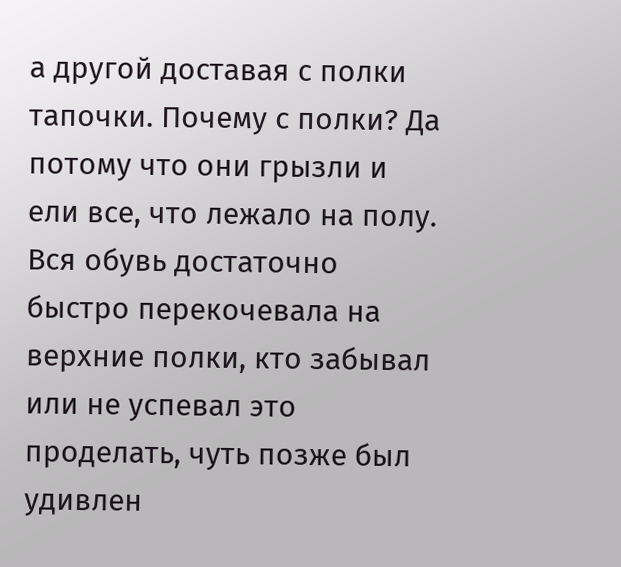а другой доставая с полки тапочки. Почему с полки? Да потому что они грызли и ели все, что лежало на полу. Вся обувь достаточно быстро перекочевала на верхние полки, кто забывал или не успевал это проделать, чуть позже был удивлен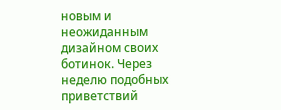новым и неожиданным дизайном своих ботинок. Через неделю подобных приветствий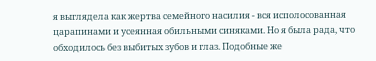я выглядела как жертва семейного насилия - вся исполосованная царапинами и усеянная обильными синяками. Но я была рада, что обходилось без выбитых зубов и глаз. Подобные же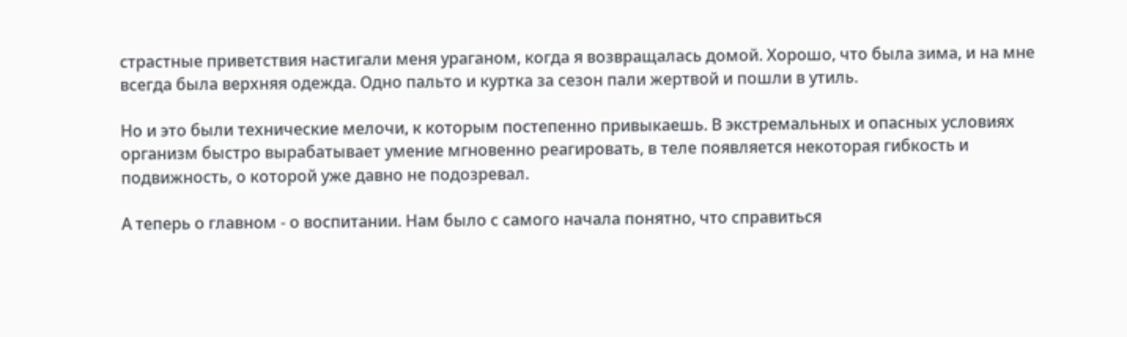страстные приветствия настигали меня ураганом, когда я возвращалась домой. Хорошо, что была зима, и на мне всегда была верхняя одежда. Одно пальто и куртка за сезон пали жертвой и пошли в утиль.

Но и это были технические мелочи, к которым постепенно привыкаешь. В экстремальных и опасных условиях организм быстро вырабатывает умение мгновенно реагировать, в теле появляется некоторая гибкость и подвижность, о которой уже давно не подозревал.

А теперь о главном - о воспитании. Нам было с самого начала понятно, что справиться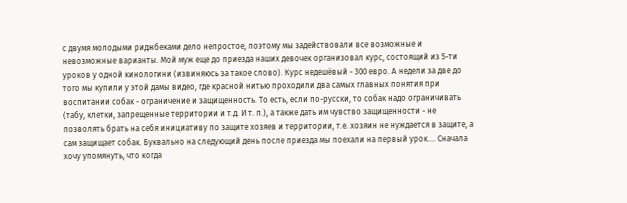с двумя молодыми риджбеками дело непростое, поэтому мы задействовали все возможные и невозможные варианты. Мой муж еще до приезда наших девочек организовал курс, состоящий из 5-ти уроков у одной кинологини (извиняюсь за такое слово). Курс недешёвый - 300 евро. А недели за две до того мы купили у этой дамы видео, где красной нитью проходили два самых главных понятия при воспитании собак - ограничение и защищенность. То есть, если по-русски, то собак надо ограничивать (табу, клетки, запрещенные территории и т.д. И т. п.), а также дать им чувство защищенности - не позволять брать на себя инициативу по защите хозяев и территории, т.е. хозяин не нуждается в защите, а сам защищает собак. Буквально на следующий день после приезда мы поехали на первый урок…. Сначала хочу упомянуть, что когда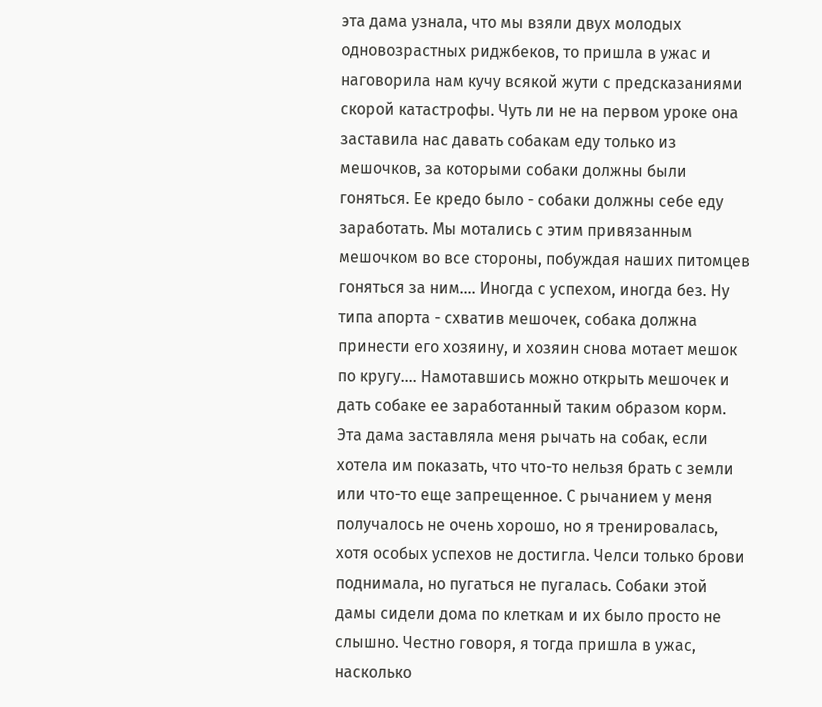эта дама узнала, что мы взяли двух молодых одновозрастных риджбеков, то пришла в ужас и наговорила нам кучу всякой жути с предсказаниями скорой катастрофы. Чуть ли не на первом уроке она заставила нас давать собакам еду только из мешочков, за которыми собаки должны были гоняться. Ее кредо было - собаки должны себе еду заработать. Мы мотались с этим привязанным мешочком во все стороны, побуждая наших питомцев гоняться за ним…. Иногда с успехом, иногда без. Ну типа апорта - схватив мешочек, собака должна принести его хозяину, и хозяин снова мотает мешок по кругу…. Намотавшись можно открыть мешочек и дать собаке ее заработанный таким образом корм. Эта дама заставляла меня рычать на собак, если хотела им показать, что что-то нельзя брать с земли или что-то еще запрещенное. С рычанием у меня получалось не очень хорошо, но я тренировалась, хотя особых успехов не достигла. Челси только брови поднимала, но пугаться не пугалась. Собаки этой дамы сидели дома по клеткам и их было просто не слышно. Честно говоря, я тогда пришла в ужас, насколько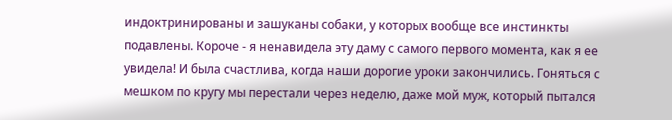индоктринированы и зашуканы собаки, у которых вообще все инстинкты подавлены. Короче - я ненавидела эту даму с самого первого момента, как я ее увидела! И была счастлива, когда наши дорогие уроки закончились. Гоняться с мешком по кругу мы перестали через неделю, даже мой муж, который пытался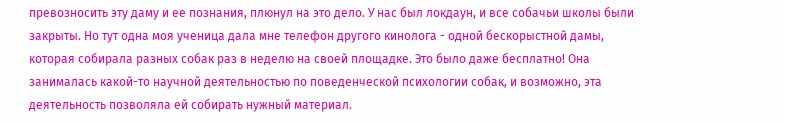превозносить эту даму и ее познания, плюнул на это дело. У нас был локдаун, и все собачьи школы были закрыты. Но тут одна моя ученица дала мне телефон другого кинолога - одной бескорыстной дамы, которая собирала разных собак раз в неделю на своей площадке. Это было даже бесплатно! Она занималась какой-то научной деятельностью по поведенческой психологии собак, и возможно, эта деятельность позволяла ей собирать нужный материал.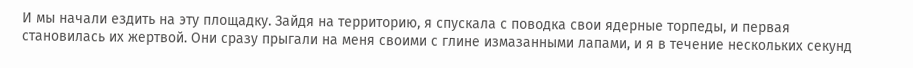И мы начали ездить на эту площадку. Зайдя на территорию, я спускала с поводка свои ядерные торпеды, и первая становилась их жертвой. Они сразу прыгали на меня своими с глине измазанными лапами, и я в течение нескольких секунд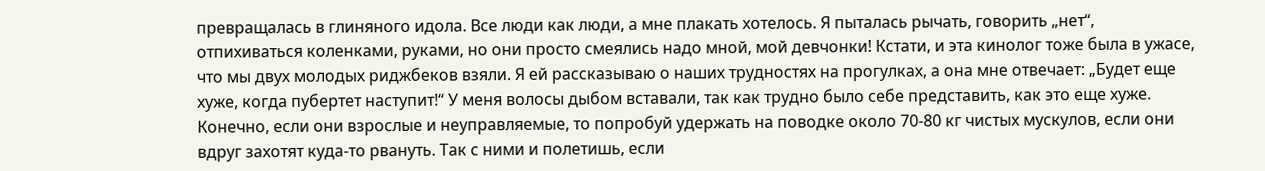превращалась в глиняного идола. Все люди как люди, а мне плакать хотелось. Я пыталась рычать, говорить „нет“, отпихиваться коленками, руками, но они просто смеялись надо мной, мой девчонки! Кстати, и эта кинолог тоже была в ужасе, что мы двух молодых риджбеков взяли. Я ей рассказываю о наших трудностях на прогулках, а она мне отвечает: „Будет еще хуже, когда пубертет наступит!“ У меня волосы дыбом вставали, так как трудно было себе представить, как это еще хуже. Конечно, если они взрослые и неуправляемые, то попробуй удержать на поводке около 70-80 кг чистых мускулов, если они вдруг захотят куда-то рвануть. Так с ними и полетишь, если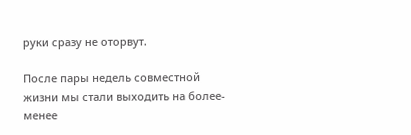руки сразу не оторвут.

После пары недель совместной жизни мы стали выходить на более-менее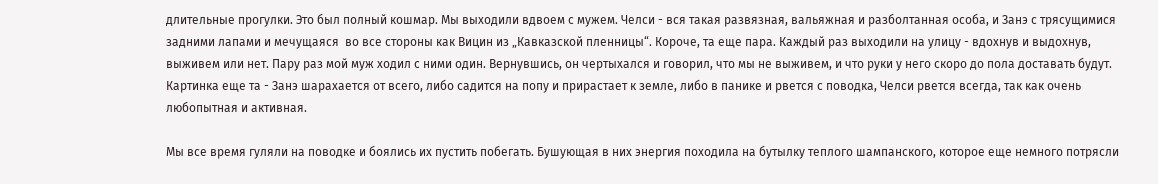длительные прогулки. Это был полный кошмар. Мы выходили вдвоем с мужем. Челси - вся такая развязная, вальяжная и разболтанная особа, и Занэ с трясущимися задними лапами и мечущаяся  во все стороны как Вицин из „Кавказской пленницы“. Короче, та еще пара. Каждый раз выходили на улицу - вдохнув и выдохнув, выживем или нет. Пару раз мой муж ходил с ними один. Вернувшись, он чертыхался и говорил, что мы не выживем, и что руки у него скоро до пола доставать будут. Картинка еще та - Занэ шарахается от всего, либо садится на попу и прирастает к земле, либо в панике и рвется с поводка, Челси рвется всегда, так как очень любопытная и активная.

Мы все время гуляли на поводке и боялись их пустить побегать. Бушующая в них энергия походила на бутылку теплого шампанского, которое еще немного потрясли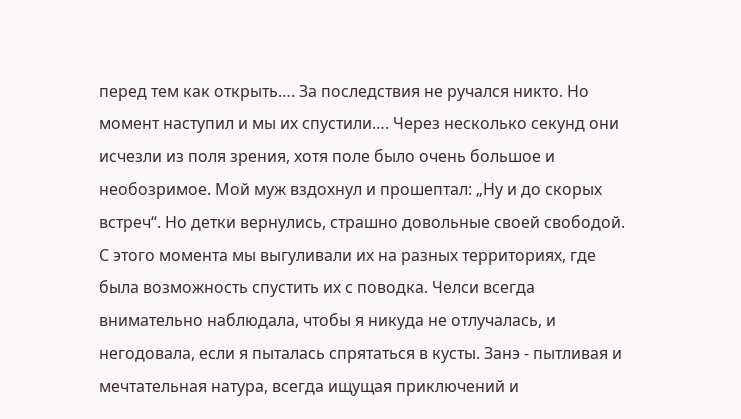перед тем как открыть…. За последствия не ручался никто. Но момент наступил и мы их спустили…. Через несколько секунд они исчезли из поля зрения, хотя поле было очень большое и необозримое. Мой муж вздохнул и прошептал: „Ну и до скорых встреч“. Но детки вернулись, страшно довольные своей свободой. С этого момента мы выгуливали их на разных территориях, где была возможность спустить их с поводка. Челси всегда внимательно наблюдала, чтобы я никуда не отлучалась, и негодовала, если я пыталась спрятаться в кусты. Занэ - пытливая и мечтательная натура, всегда ищущая приключений и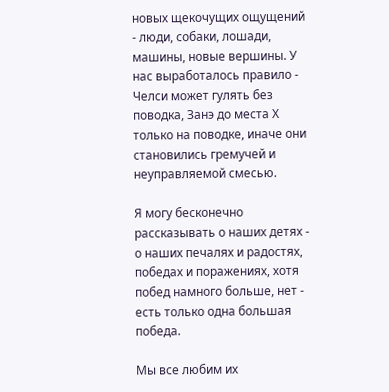новых щекочущих ощущений - люди, собаки, лошади, машины, новые вершины. У нас выработалось правило - Челси может гулять без поводка, Занэ до места Х только на поводке, иначе они становились гремучей и неуправляемой смесью.

Я могу бесконечно рассказывать о наших детях - о наших печалях и радостях, победах и поражениях, хотя побед намного больше, нет - есть только одна большая победа.

Мы все любим их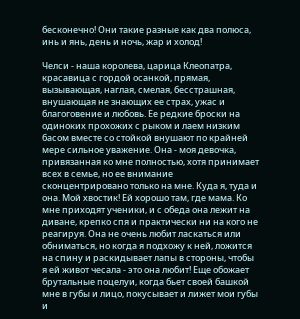бесконечно! Они такие разные как два полюса, инь и янь, день и ночь, жар и холод!

Челси - наша королева, царица Клеопатра, красавица с гордой осанкой, прямая, вызывающая, наглая, смелая, бесстрашная, внушающая не знающих ее страх, ужас и благоговение и любовь. Ее редкие броски на одиноких прохожих с рыком и лаем низким басом вместе со стойкой внушают по крайней мере сильное уважение. Она - моя девочка, привязанная ко мне полностью, хотя принимает всех в семье, но ее внимание сконцентрировано только на мне. Куда я, туда и она. Мой хвостик! Ей хорошо там, где мама. Ко мне приходят ученики, и с обеда она лежит на диване, крепко спя и практически ни на кого не реагируя. Она не очень любит ласкаться или обниматься, но когда я подхожу к ней, ложится на спину и раскидывает лапы в стороны, чтобы я ей живот чесала - это она любит! Еще обожает брутальные поцелуи, когда бьет своей башкой мне в губы и лицо, покусывает и лижет мои губы и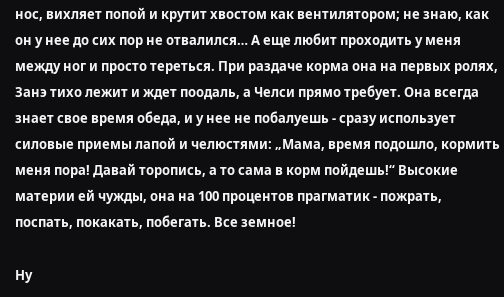нос, вихляет попой и крутит хвостом как вентилятором; не знаю, как он у нее до сих пор не отвалился… А еще любит проходить у меня между ног и просто тереться. При раздаче корма она на первых ролях, Занэ тихо лежит и ждет поодаль, а Челси прямо требует. Она всегда знает свое время обеда, и у нее не побалуешь - сразу использует силовые приемы лапой и челюстями: „Мама, время подошло, кормить меня пора! Давай торопись, а то сама в корм пойдешь!“ Высокие материи ей чужды, она на 100 процентов прагматик - пожрать, поспать, покакать, побегать. Все земное!

Ну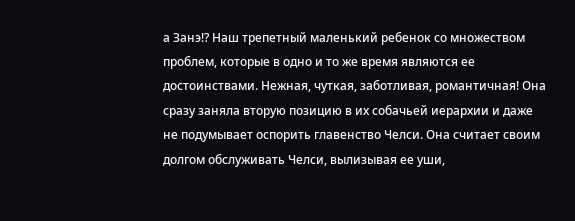а Занэ!? Наш трепетный маленький ребенок со множеством проблем, которые в одно и то же время являются ее достоинствами. Нежная, чуткая, заботливая, романтичная! Она сразу заняла вторую позицию в их собачьей иерархии и даже не подумывает оспорить главенство Челси. Она считает своим долгом обслуживать Челси, вылизывая ее уши,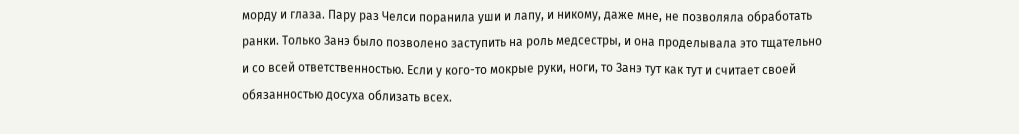морду и глаза. Пару раз Челси поранила уши и лапу, и никому, даже мне, не позволяла обработать ранки. Только Занэ было позволено заступить на роль медсестры, и она проделывала это тщательно и со всей ответственностью. Если у кого-то мокрые руки, ноги, то Занэ тут как тут и считает своей обязанностью досуха облизать всех.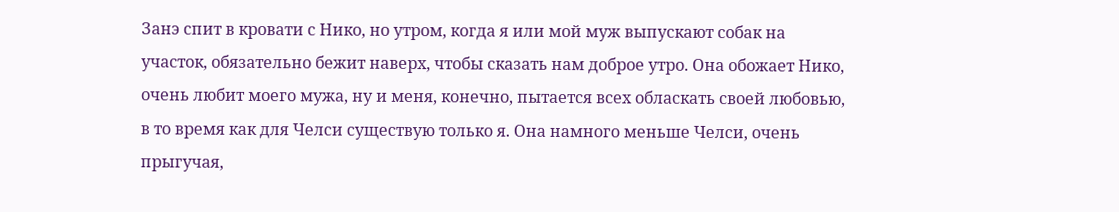Занэ спит в кровати с Нико, но утром, когда я или мой муж выпускают собак на участок, обязательно бежит наверх, чтобы сказать нам доброе утро. Она обожает Нико, очень любит моего мужа, ну и меня, конечно, пытается всех обласкать своей любовью, в то время как для Челси существую только я. Она намного меньше Челси, очень прыгучая,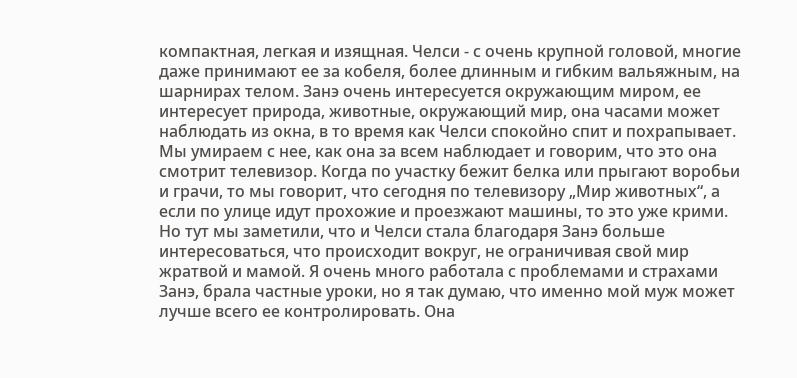компактная, легкая и изящная. Челси - с очень крупной головой, многие даже принимают ее за кобеля, более длинным и гибким вальяжным, на шарнирах телом. Занэ очень интересуется окружающим миром, ее интересует природа, животные, окружающий мир, она часами может наблюдать из окна, в то время как Челси спокойно спит и похрапывает. Мы умираем с нее, как она за всем наблюдает и говорим, что это она смотрит телевизор. Когда по участку бежит белка или прыгают воробьи и грачи, то мы говорит, что сегодня по телевизору „Мир животных“, а если по улице идут прохожие и проезжают машины, то это уже крими. Но тут мы заметили, что и Челси стала благодаря Занэ больше интересоваться, что происходит вокруг, не ограничивая свой мир жратвой и мамой. Я очень много работала с проблемами и страхами Занэ, брала частные уроки, но я так думаю, что именно мой муж может лучше всего ее контролировать. Она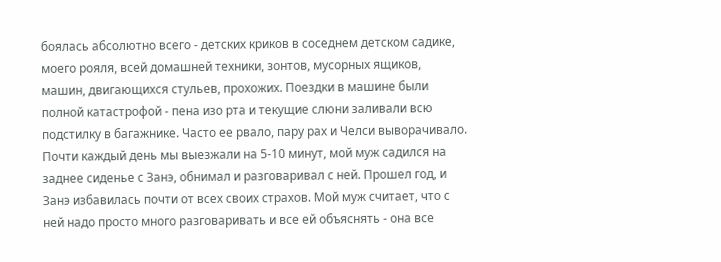боялась абсолютно всего - детских криков в соседнем детском садике, моего рояля, всей домашней техники, зонтов, мусорных ящиков, машин, двигающихся стульев, прохожих. Поездки в машине были полной катастрофой - пена изо рта и текущие слюни заливали всю подстилку в багажнике. Часто ее рвало, пару рах и Челси выворачивало. Почти каждый день мы выезжали на 5-10 минут, мой муж садился на заднее сиденье с Занэ, обнимал и разговаривал с ней. Прошел год, и Занэ избавилась почти от всех своих страхов. Мой муж считает, что с ней надо просто много разговаривать и все ей объяснять - она все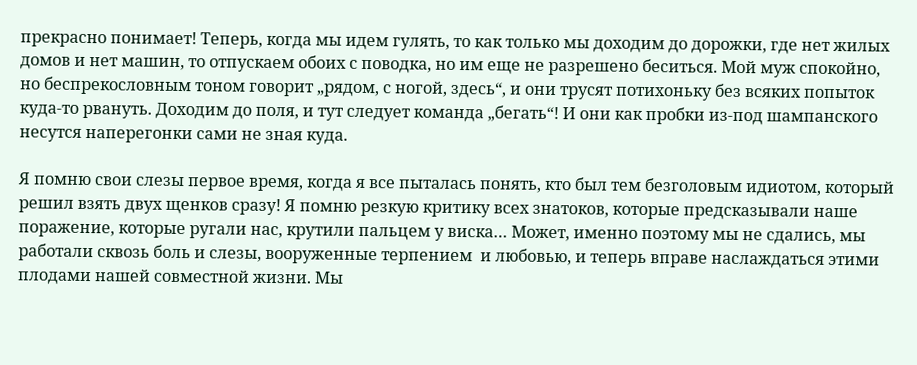прекрасно понимает! Теперь, когда мы идем гулять, то как только мы доходим до дорожки, где нет жилых домов и нет машин, то отпускаем обоих с поводка, но им еще не разрешено беситься. Мой муж спокойно, но беспрекословным тоном говорит „рядом, с ногой, здесь“, и они трусят потихоньку без всяких попыток куда-то рвануть. Доходим до поля, и тут следует команда „бегать“! И они как пробки из-под шампанского несутся наперегонки сами не зная куда.

Я помню свои слезы первое время, когда я все пыталась понять, кто был тем безголовым идиотом, который решил взять двух щенков сразу! Я помню резкую критику всех знатоков, которые предсказывали наше поражение, которые ругали нас, крутили пальцем у виска… Может, именно поэтому мы не сдались, мы работали сквозь боль и слезы, вооруженные терпением  и любовью, и теперь вправе наслаждаться этими плодами нашей совместной жизни. Мы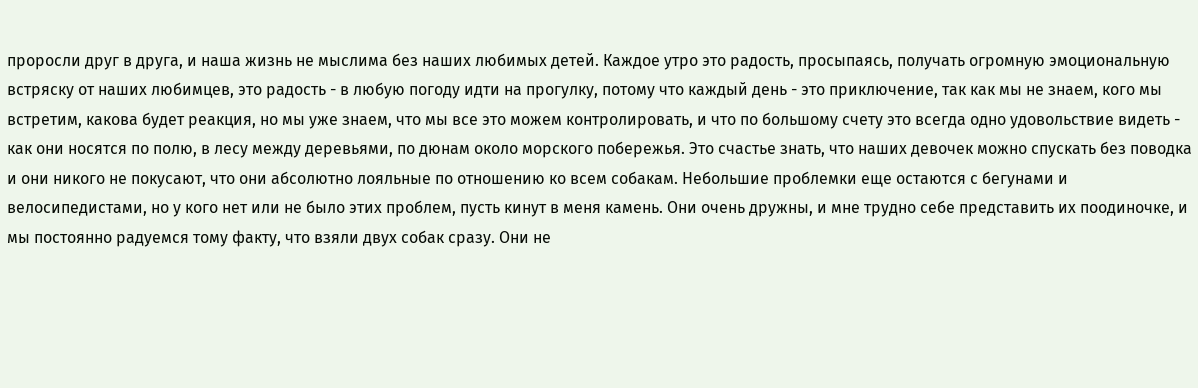проросли друг в друга, и наша жизнь не мыслима без наших любимых детей. Каждое утро это радость, просыпаясь, получать огромную эмоциональную встряску от наших любимцев, это радость - в любую погоду идти на прогулку, потому что каждый день - это приключение, так как мы не знаем, кого мы встретим, какова будет реакция, но мы уже знаем, что мы все это можем контролировать, и что по большому счету это всегда одно удовольствие видеть - как они носятся по полю, в лесу между деревьями, по дюнам около морского побережья. Это счастье знать, что наших девочек можно спускать без поводка и они никого не покусают, что они абсолютно лояльные по отношению ко всем собакам. Небольшие проблемки еще остаются с бегунами и велосипедистами, но у кого нет или не было этих проблем, пусть кинут в меня камень. Они очень дружны, и мне трудно себе представить их поодиночке, и мы постоянно радуемся тому факту, что взяли двух собак сразу. Они не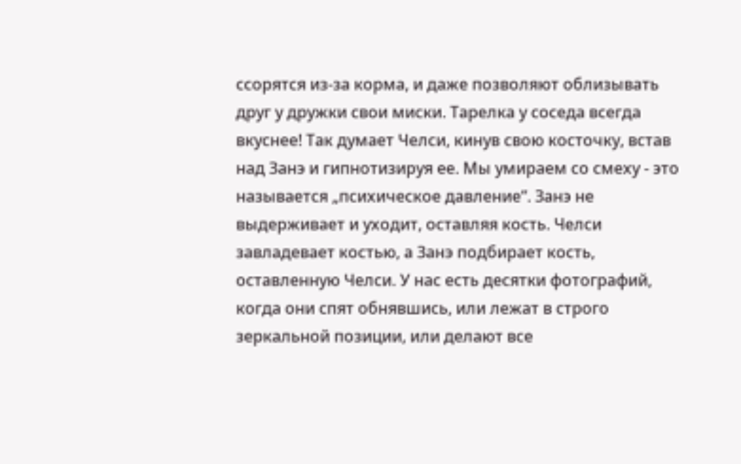ссорятся из-за корма, и даже позволяют облизывать друг у дружки свои миски. Тарелка у соседа всегда вкуснее! Так думает Челси, кинув свою косточку, встав над Занэ и гипнотизируя ее. Мы умираем со смеху - это называется „психическое давление“. Занэ не выдерживает и уходит, оставляя кость. Челси завладевает костью, а Занэ подбирает кость, оставленную Челси. У нас есть десятки фотографий, когда они спят обнявшись, или лежат в строго зеркальной позиции, или делают все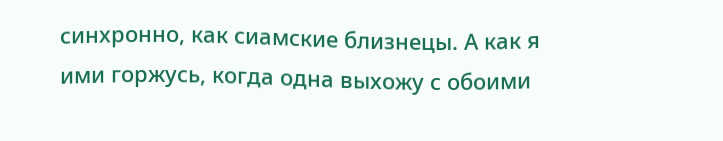синхронно, как сиамские близнецы. А как я ими горжусь, когда одна выхожу с обоими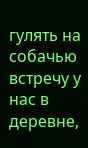гулять на собачью встречу у нас в деревне,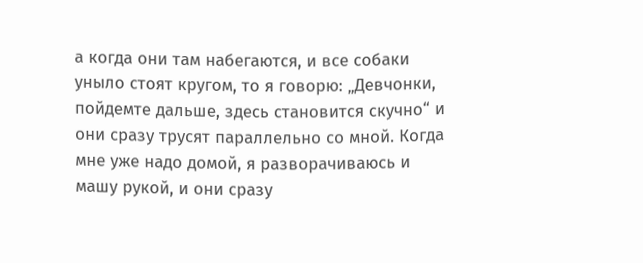а когда они там набегаются, и все собаки уныло стоят кругом, то я говорю: „Девчонки, пойдемте дальше, здесь становится скучно“ и они сразу трусят параллельно со мной. Когда мне уже надо домой, я разворачиваюсь и машу рукой, и они сразу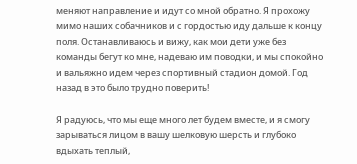меняют направление и идут со мной обратно. Я прохожу мимо наших собачников и с гордостью иду дальше к концу поля. Останавливаюсь и вижу, как мои дети уже без команды бегут ко мне, надеваю им поводки, и мы спокойно и вальяжно идем через спортивный стадион домой. Год назад в это было трудно поверить!

Я радуюсь, что мы еще много лет будем вместе, и я смогу зарываться лицом в вашу шелковую шерсть и глубоко вдыхать теплый,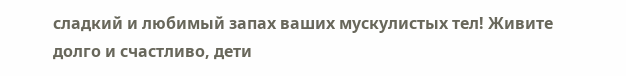сладкий и любимый запах ваших мускулистых тел! Живите долго и счастливо, дети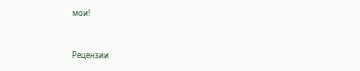мои!


Рецензии